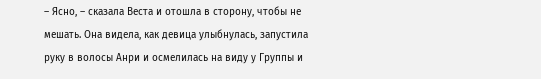– Ясно, – сказала Веста и отошла в сторону, чтобы не мешать. Она видела, как девица улыбнулась, запустила руку в волосы Анри и осмелилась на виду у Группы и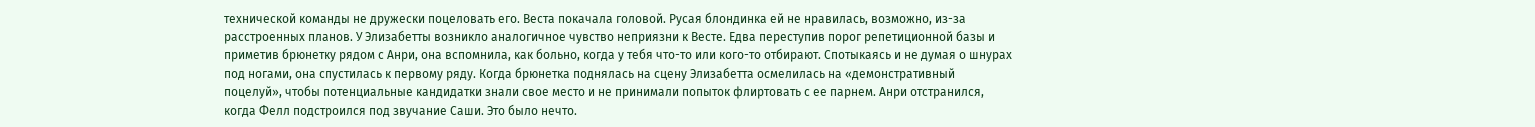технической команды не дружески поцеловать его. Веста покачала головой. Русая блондинка ей не нравилась, возможно, из-за расстроенных планов. У Элизабетты возникло аналогичное чувство неприязни к Весте. Едва переступив порог репетиционной базы и приметив брюнетку рядом с Анри, она вспомнила, как больно, когда у тебя что-то или кого-то отбирают. Спотыкаясь и не думая о шнурах под ногами, она спустилась к первому ряду. Когда брюнетка поднялась на сцену Элизабетта осмелилась на «демонстративный поцелуй», чтобы потенциальные кандидатки знали свое место и не принимали попыток флиртовать с ее парнем. Анри отстранился, когда Фелл подстроился под звучание Саши. Это было нечто.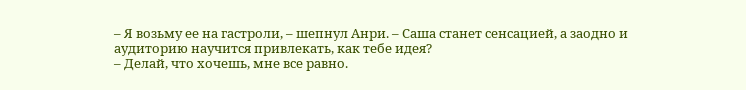– Я возьму ее на гастроли, – шепнул Анри. – Саша станет сенсацией, а заодно и аудиторию научится привлекать, как тебе идея?
– Делай, что хочешь, мне все равно.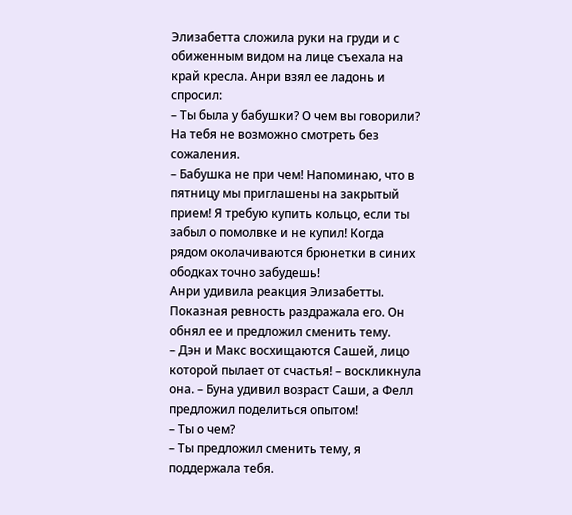Элизабетта сложила руки на груди и с обиженным видом на лице съехала на край кресла. Анри взял ее ладонь и спросил:
– Ты была у бабушки? О чем вы говорили? На тебя не возможно смотреть без сожаления.
– Бабушка не при чем! Напоминаю, что в пятницу мы приглашены на закрытый прием! Я требую купить кольцо, если ты забыл о помолвке и не купил! Когда рядом околачиваются брюнетки в синих ободках точно забудешь!
Анри удивила реакция Элизабетты. Показная ревность раздражала его. Он обнял ее и предложил сменить тему.
– Дэн и Макс восхищаются Сашей, лицо которой пылает от счастья! – воскликнула она. – Буна удивил возраст Саши, а Фелл предложил поделиться опытом!
– Ты о чем?
– Ты предложил сменить тему, я поддержала тебя.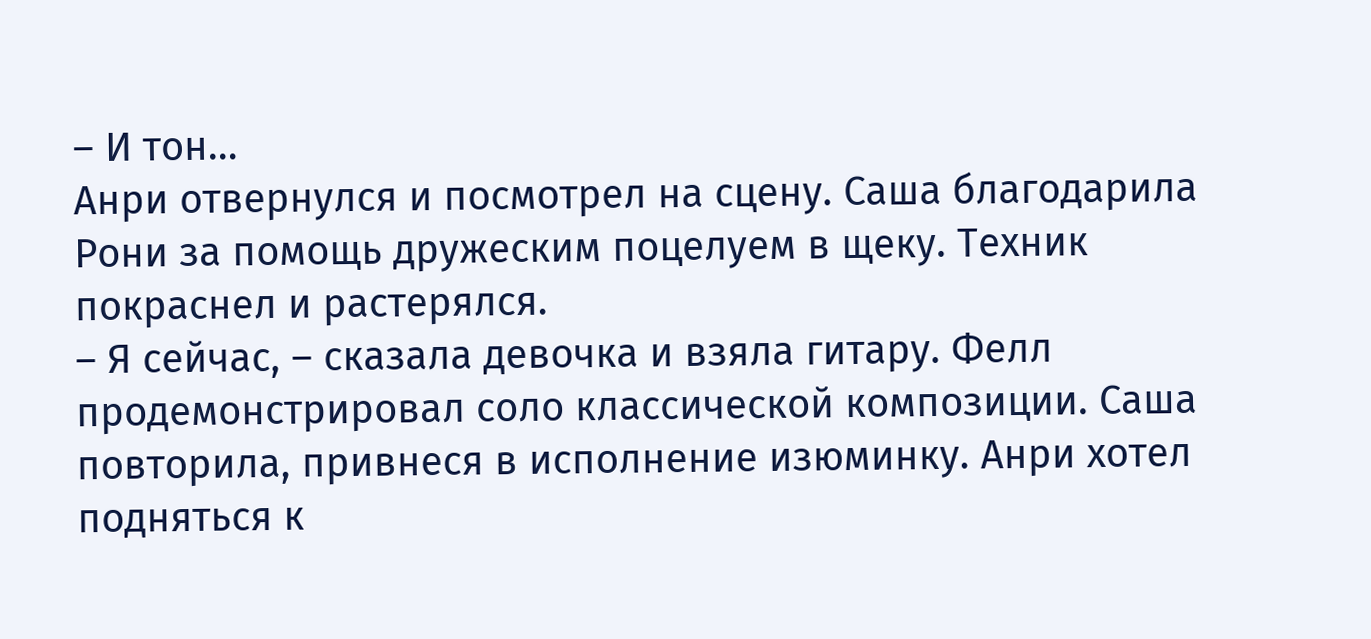– И тон…
Анри отвернулся и посмотрел на сцену. Саша благодарила Рони за помощь дружеским поцелуем в щеку. Техник покраснел и растерялся.
– Я сейчас, – сказала девочка и взяла гитару. Фелл продемонстрировал соло классической композиции. Саша повторила, привнеся в исполнение изюминку. Анри хотел подняться к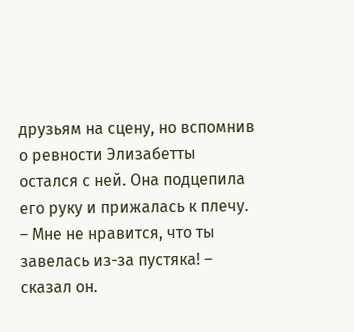друзьям на сцену, но вспомнив о ревности Элизабетты остался с ней. Она подцепила его руку и прижалась к плечу.
– Мне не нравится, что ты завелась из-за пустяка! – сказал он.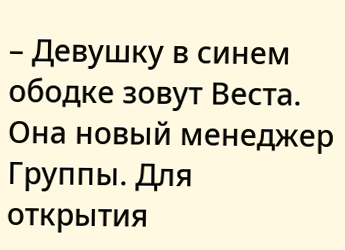– Девушку в синем ободке зовут Веста. Она новый менеджер Группы. Для открытия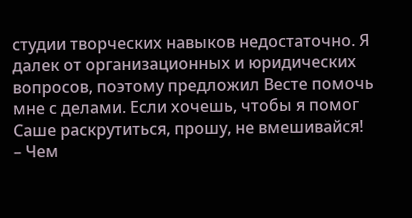студии творческих навыков недостаточно. Я далек от организационных и юридических вопросов, поэтому предложил Весте помочь мне с делами. Если хочешь, чтобы я помог Саше раскрутиться, прошу, не вмешивайся!
– Чем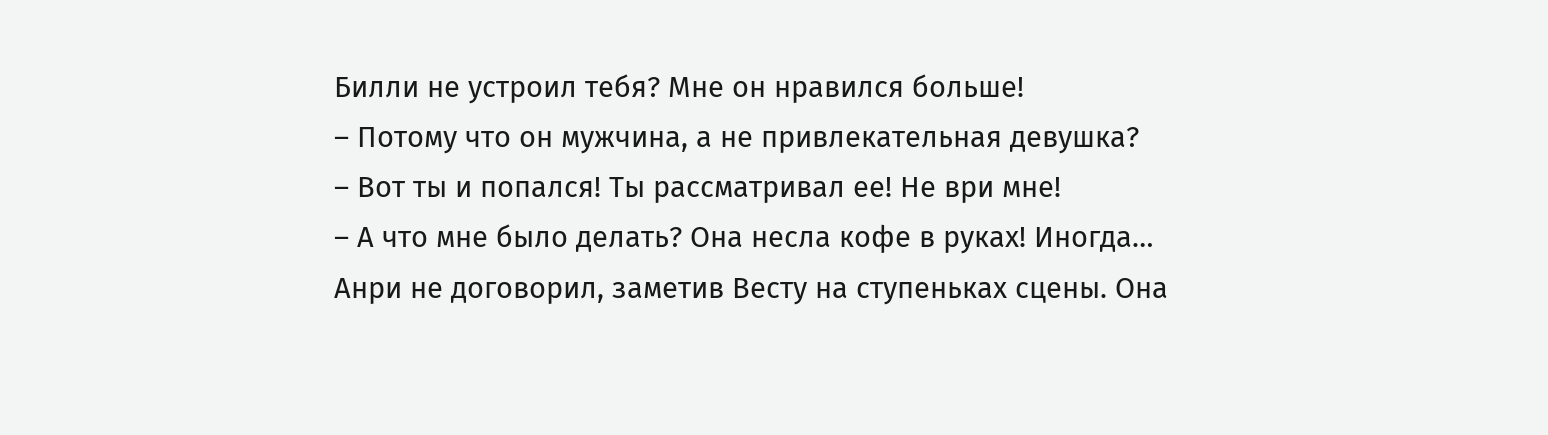Билли не устроил тебя? Мне он нравился больше!
– Потому что он мужчина, а не привлекательная девушка?
– Вот ты и попался! Ты рассматривал ее! Не ври мне!
– А что мне было делать? Она несла кофе в руках! Иногда…
Анри не договорил, заметив Весту на ступеньках сцены. Она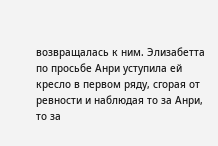возвращалась к ним. Элизабетта по просьбе Анри уступила ей кресло в первом ряду, сгорая от ревности и наблюдая то за Анри, то за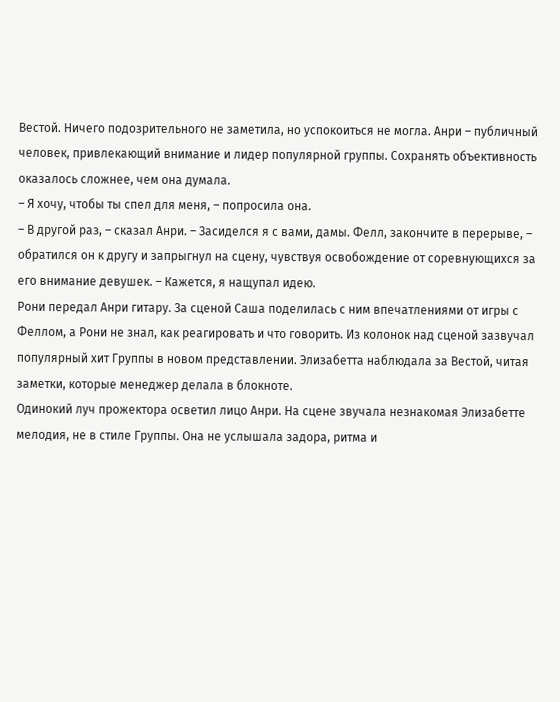Вестой. Ничего подозрительного не заметила, но успокоиться не могла. Анри – публичный человек, привлекающий внимание и лидер популярной группы. Сохранять объективность оказалось сложнее, чем она думала.
– Я хочу, чтобы ты спел для меня, – попросила она.
– В другой раз, – сказал Анри. – Засиделся я с вами, дамы. Фелл, закончите в перерыве, – обратился он к другу и запрыгнул на сцену, чувствуя освобождение от соревнующихся за его внимание девушек. – Кажется, я нащупал идею.
Рони передал Анри гитару. За сценой Саша поделилась с ним впечатлениями от игры с Феллом, а Рони не знал, как реагировать и что говорить. Из колонок над сценой зазвучал популярный хит Группы в новом представлении. Элизабетта наблюдала за Вестой, читая заметки, которые менеджер делала в блокноте.
Одинокий луч прожектора осветил лицо Анри. На сцене звучала незнакомая Элизабетте мелодия, не в стиле Группы. Она не услышала задора, ритма и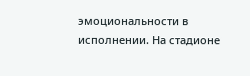эмоциональности в исполнении. На стадионе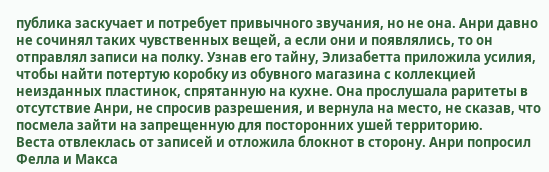публика заскучает и потребует привычного звучания, но не она. Анри давно не сочинял таких чувственных вещей, а если они и появлялись, то он отправлял записи на полку. Узнав его тайну, Элизабетта приложила усилия, чтобы найти потертую коробку из обувного магазина с коллекцией неизданных пластинок, спрятанную на кухне. Она прослушала раритеты в отсутствие Анри, не спросив разрешения, и вернула на место, не сказав, что посмела зайти на запрещенную для посторонних ушей территорию.
Веста отвлеклась от записей и отложила блокнот в сторону. Анри попросил Фелла и Макса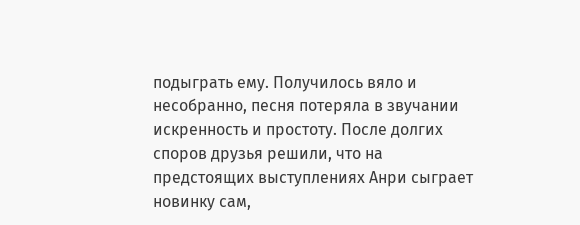подыграть ему. Получилось вяло и несобранно, песня потеряла в звучании искренность и простоту. После долгих споров друзья решили, что на предстоящих выступлениях Анри сыграет новинку сам,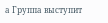а Группа выступит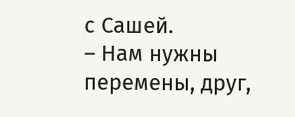с Сашей.
– Нам нужны перемены, друг,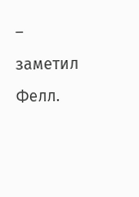– заметил Фелл.